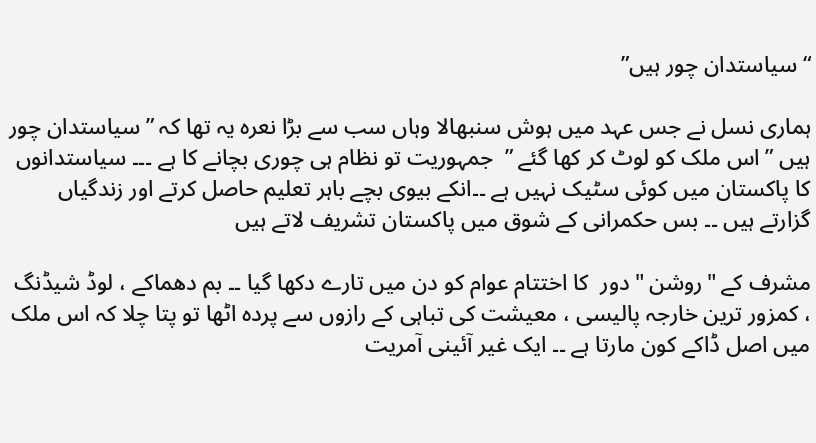“سیاستدان چور ہیں”

ہماری نسل نے جس عہد میں ہوش سنبھالا وہاں سب سے بڑا نعرہ یہ تھا کہ ” سیاستدان چور ہیں ” اس ملک کو لوٹ کر کھا گئے ”  جمہوریت تو نظام ہی چوری بچانے کا ہے ۔۔۔ سیاستدانوں کا پاکستان میں کوئی سٹیک نہیں ہے ۔۔انکے بیوی بچے باہر تعلیم حاصل کرتے اور زندگیاں گزارتے ہیں ۔۔ بس حکمرانی کے شوق میں پاکستان تشریف لاتے ہیں

مشرف کے "روشن "دور  کا اختتام عوام کو دن میں تارے دکھا گیا ۔۔ بم دھماکے ، لوڈ شیڈنگ ، کمزور ترین خارجہ پالیسی ، معیشت کی تباہی کے رازوں سے پردہ اٹھا تو پتا چلا کہ اس ملک میں اصل ڈاکے کون مارتا ہے ۔۔ ایک غیر آئینی آمریت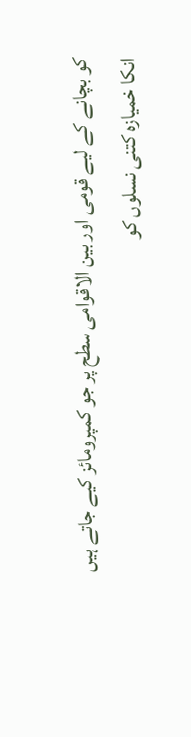کو بچانے کے لیے قومی اور بین الاقوامی سطح پر جو کمپرومائز کیے جاتے ہیں انکا خمیازہ کتنی نسلوں کو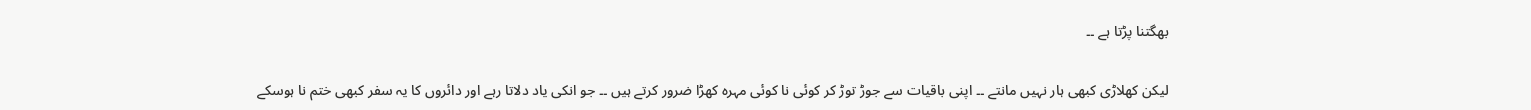بھگتنا پڑتا ہے ۔۔

لیکن کھلاڑی کبھی ہار نہیں مانتے ۔۔ اپنی باقیات سے جوڑ توڑ کر کوئی نا کوئی مہرہ کھڑا ضرور کرتے ہیں ۔۔ جو انکی یاد دلاتا رہے اور دائروں کا یہ سفر کبھی ختم نا ہوسکے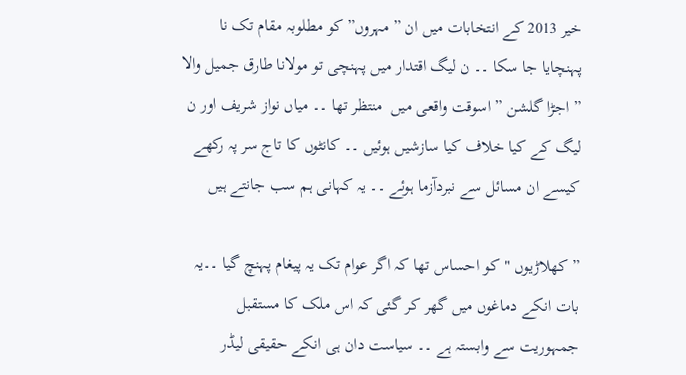خیر 2013 کے انتخابات میں ان ” مہروں” کو مطلوبہ مقام تک نا پہنچایا جا سکا ۔۔ ن لیگ اقتدار میں پہنچی تو مولانا طارق جمیل والا ” اجڑا گلشن ” اسوقت واقعی میں  منتظر تھا ۔۔ میاں نواز شریف اور ن لیگ کے کیا خلاف کیا سازشیں ہوئیں ۔۔ کانٹوں کا تاج سر پہ رکھے کیسے ان مسائل سے نبردآزما ہوئے ۔۔ یہ کہانی ہم سب جانتے ہیں

”کھلاڑیوں "کو احساس تھا کہ اگر عوام تک یہ پیغام پہنچ گیا ۔۔یہ بات انکے دماغوں میں گھر کر گئی کہ اس ملک کا مستقبل جمہوریت سے وابستہ ہے ۔۔ سیاست دان ہی انکے حقیقی لیڈر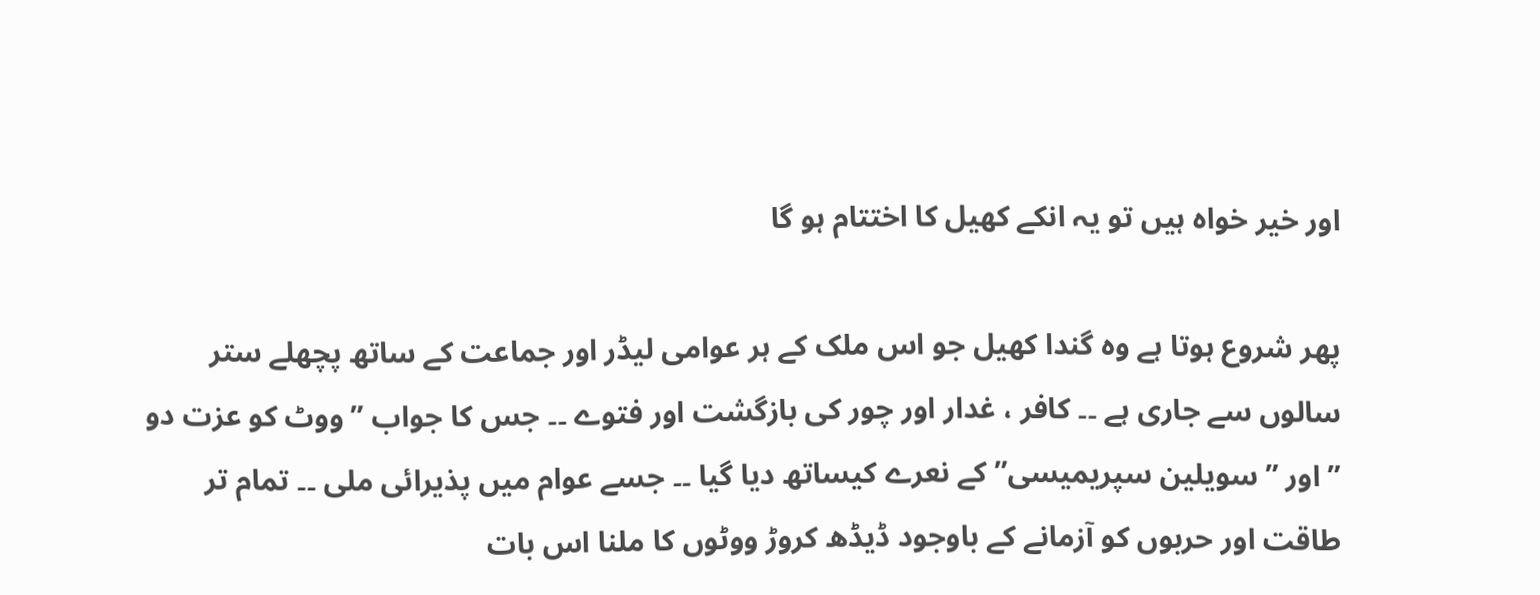اور خیر خواہ ہیں تو یہ انکے کھیل کا اختتام ہو گا

پھر شروع ہوتا ہے وہ گندا کھیل جو اس ملک کے ہر عوامی لیڈر اور جماعت کے ساتھ پچھلے ستر سالوں سے جاری ہے ۔۔ کافر ، غدار اور چور کی بازگشت اور فتوے ۔۔ جس کا جواب ” ووٹ کو عزت دو ” اور ” سویلین سپریمیسی” کے نعرے کیساتھ دیا گیا ۔۔ جسے عوام میں پذیرائی ملی ۔۔ تمام تر طاقت اور حربوں کو آزمانے کے باوجود ڈیڈھ کروڑ ووٹوں کا ملنا اس بات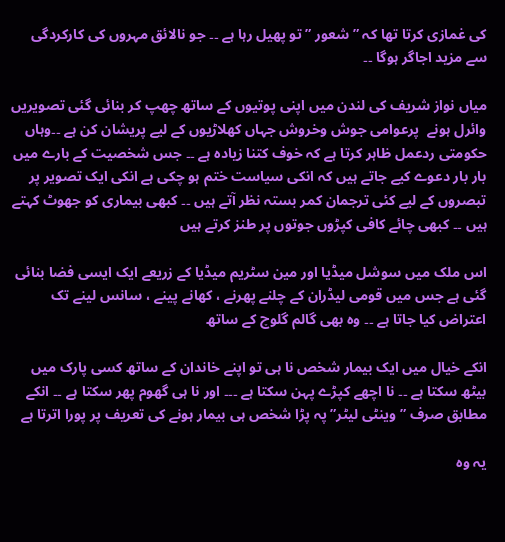کی غمازی کرتا تھا کہ ” شعور ” تو پھیل رہا ہے ۔۔ جو نالائق مہروں کی کارکردگی سے مزید اجاگر ہوگا ۔۔

میاں نواز شریف کی لندن میں اپنی پوتیوں کے ساتھ چھپ کر بنائی گئی تصویریں  وائرل ہونے  پرعوامی جوش وخروش جہاں کھلاڑیوں کے لیے پریشان کن ہے ۔۔وہاں حکومتی ردعمل ظاہر کرتا ہے کہ خوف کتنا زیادہ ہے ۔۔ جس شخصیت کے بارے میں بار بار دعوے کیے جاتے ہیں کہ انکی سیاست ختم ہو چکی ہے انکی ایک تصویر پر تبصروں کے لیے کئی ترجمان کمر بستہ نظر آتے ہیں ۔۔ کبھی بیماری کو جھوٹ کہتے ہیں ۔۔ کبھی چائے کافی کپڑوں جوتوں پر طنز کرتے ہیں

اس ملک میں سوشل میڈیا اور مین سٹریم میڈیا کے زریعے ایک ایسی فضا بنائی گئی ہے جس میں قومی لیڈران کے چلنے پھرنے ، کھانے پینے ، سانس لینے تک اعتراض کیا جاتا ہے ۔۔ وہ بھی گالم گلوچ کے ساتھ

انکے خیال میں ایک بیمار شخص نا ہی تو اپنے خاندان کے ساتھ کسی پارک میں بیٹھ سکتا ہے ۔۔ نا اچھے کپڑے پہن سکتا ہے ۔۔۔ اور نا ہی گھوم پھر سکتا ہے ۔۔ انکے مطابق صرف ” وینٹی لیٹر” پہ پڑا شخص ہی بیمار ہونے کی تعریف پر پورا اترتا ہے

یہ وہ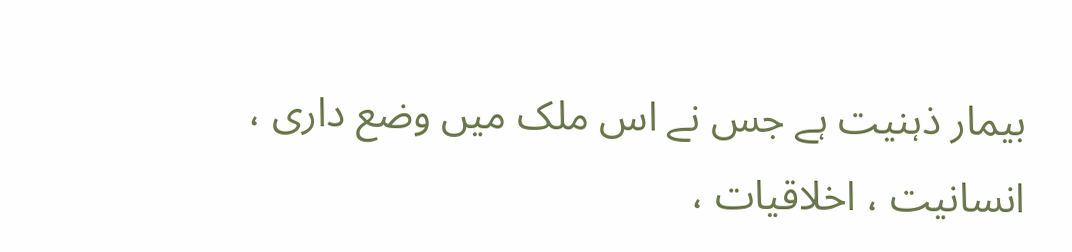بیمار ذہنیت ہے جس نے اس ملک میں وضع داری ، انسانیت ، اخلاقیات ،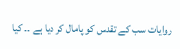روایات سب کے تقدس کو پامال کر دیا ہے ۔۔ کیا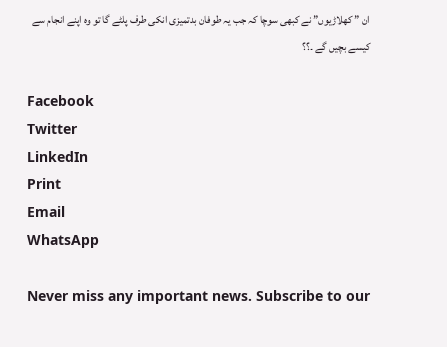ان ” کھلاڑیوں” نے کبھی سوچا کہ جب یہ طوفان بدتمیزی انکی طرف پلٹے گا تو وہ اپنے انجام سے کیسے بچیں گے ۔؟؟

Facebook
Twitter
LinkedIn
Print
Email
WhatsApp

Never miss any important news. Subscribe to our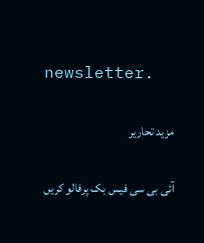newsletter.

مزید تحاریر

آئی بی سی فیس بک پرفالو کریں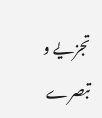تجزیے و تبصرے